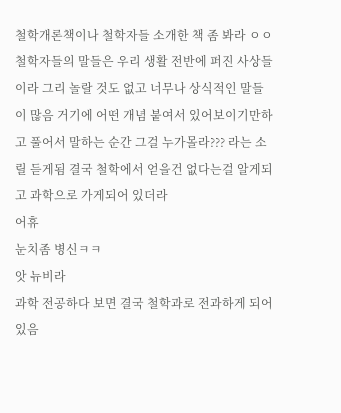철학개론책이나 철학자들 소개한 책 좀 봐라 ㅇㅇ 철학자들의 말들은 우리 생활 전반에 퍼진 사상들이라 그리 놀랄 것도 없고 너무나 상식적인 말들이 많음 거기에 어떤 개념 붙여서 있어보이기만하고 풀어서 말하는 순간 그걸 누가몰라??? 라는 소릴 듣게됨 결국 철학에서 얻을건 없다는걸 알게되고 과학으로 가게되어 있더라
어휴
눈치좀 병신ㅋㅋ
앗 뉴비라
과학 전공하다 보면 결국 철학과로 전과하게 되어있음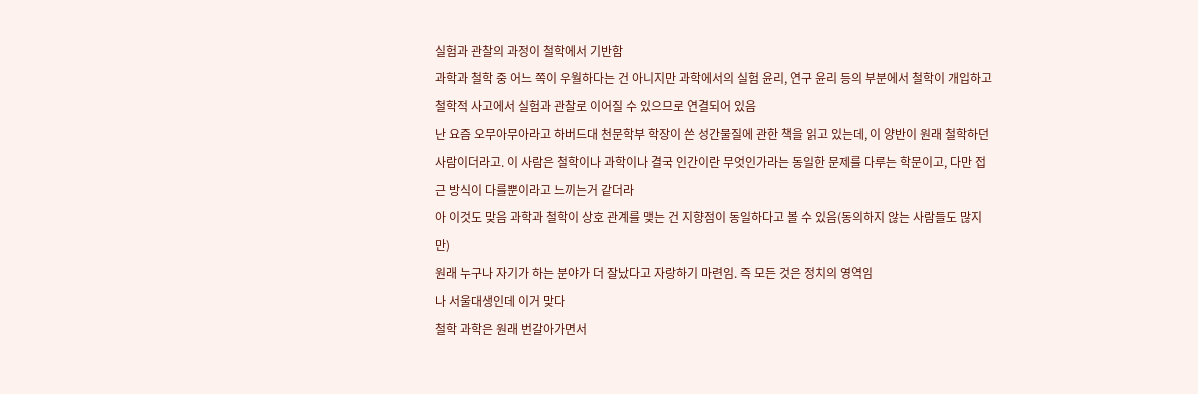실험과 관찰의 과정이 철학에서 기반함
과학과 철학 중 어느 쪽이 우월하다는 건 아니지만 과학에서의 실험 윤리, 연구 윤리 등의 부분에서 철학이 개입하고 철학적 사고에서 실험과 관찰로 이어질 수 있으므로 연결되어 있음
난 요즘 오무아무아라고 하버드대 천문학부 학장이 쓴 성간물질에 관한 책을 읽고 있는데, 이 양반이 원래 철학하던 사람이더라고. 이 사람은 철학이나 과학이나 결국 인간이란 무엇인가라는 동일한 문제를 다루는 학문이고, 다만 접근 방식이 다를뿐이라고 느끼는거 같더라
아 이것도 맞음 과학과 철학이 상호 관계를 맺는 건 지향점이 동일하다고 볼 수 있음(동의하지 않는 사람들도 많지만)
원래 누구나 자기가 하는 분야가 더 잘났다고 자랑하기 마련임. 즉 모든 것은 정치의 영역임
나 서울대생인데 이거 맞다
철학 과학은 원래 번갈아가면서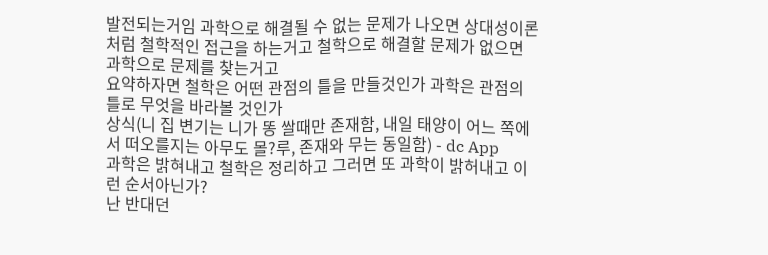발전되는거임 과학으로 해결될 수 없는 문제가 나오면 상대성이론처럼 철학적인 접근을 하는거고 철학으로 해결할 문제가 없으면 과학으로 문제를 찾는거고
요약하자면 철학은 어떤 관점의 틀을 만들것인가 과학은 관점의 틀로 무엇을 바라볼 것인가
상식(니 집 변기는 니가 똥 쌀때만 존재함, 내일 태양이 어느 쪽에서 떠오를지는 아무도 몰?루, 존재와 무는 동일함) - dc App
과학은 밝혀내고 철학은 정리하고 그러면 또 과학이 밝허내고 이런 순서아닌가?
난 반대던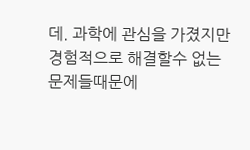데. 과학에 관심을 가졌지만 경험적으로 해결할수 없는 문제들때문에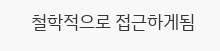철학적으로 접근하게됨